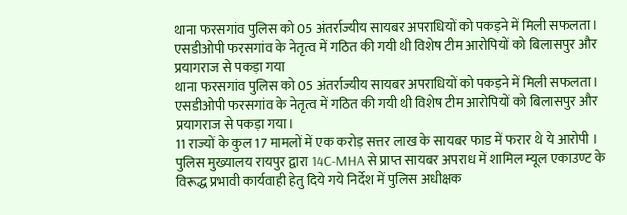थाना फरसगांव पुलिस को 05 अंतर्राज्यीय सायबर अपराधियों को पकड़ने में मिली सफलता। एसडीओपी फरसगांव के नेतृत्व में गठित की गयी थी विशेष टीम आरोपियों को बिलासपुर और प्रयागराज से पकड़ा गया
थाना फरसगांव पुलिस को 05 अंतर्राज्यीय सायबर अपराधियों को पकड़ने में मिली सफलता। एसडीओपी फरसगांव के नेतृत्व में गठित की गयी थी विशेष टीम आरोपियों को बिलासपुर और प्रयागराज से पकड़ा गया।
11 राज्यों के कुल 17 मामलों में एक करोड़ सत्तर लाख के सायबर फाड में फरार थे ये आरोपी ।
पुलिस मुख्यालय रायपुर द्वारा 14C-MHA से प्राप्त सायबर अपराध में शामिल म्यूल एकाउण्ट के विरूद्ध प्रभावी कार्यवाही हेतु दिये गये निर्देश में पुलिस अधीक्षक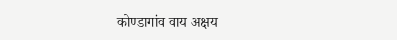कोण्डागांव वाय अक्षय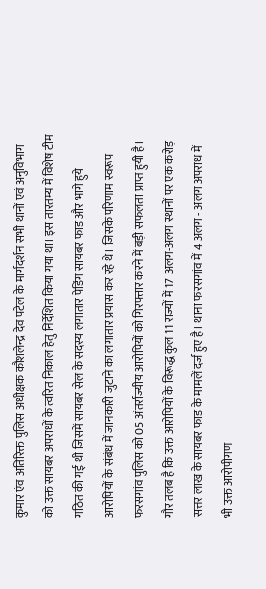कुमार एंव अतिरिक्त पुलिस अधीक्षक कौशलेन्द्र देव पटेल के मार्गदर्शन सभी थानों एवं अनुविभाग को उक्त सायबर अपराधों के त्वरित निकाल हेतु निर्देशित किया गया था। इस तारतम्य में विशेष टीम गठित की गई थी जिसमें सायबर सेल के सदस्य लगातार पेडिंग सायबर फाड और भागे हुये आरोपियों के संबंध में जानकारी जुटाने का लगातार प्रयास कर रहे थे। जिसके परिणाम स्वरूप फरसगांव पुलिस को 05 अंतर्राज्यीय आरोपियों को गिरफ्तार करने में बड़ी सफलता प्राप्त हुयी है। गौर तलब है कि उक्त आरोपियों के विरूद्ध कुल 11 राज्यों में 17 अलग-अलग स्थानों पर एक करोड़ सत्तर लाख के सायबर फाड के मामलें दर्ज हुए है। थाना फरसगांव में 4 अलग - अलग अपराध में भी उक्त आरोपीगण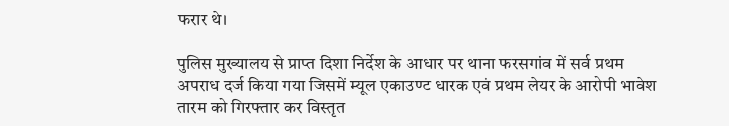फरार थे।

पुलिस मुख्यालय से प्राप्त दिशा निर्देश के आधार पर थाना फरसगांव में सर्व प्रथम अपराध दर्ज किया गया जिसमें म्यूल एकाउण्ट धारक एवं प्रथम लेयर के आरोपी भावेश तारम को गिरफ्तार कर विस्तृत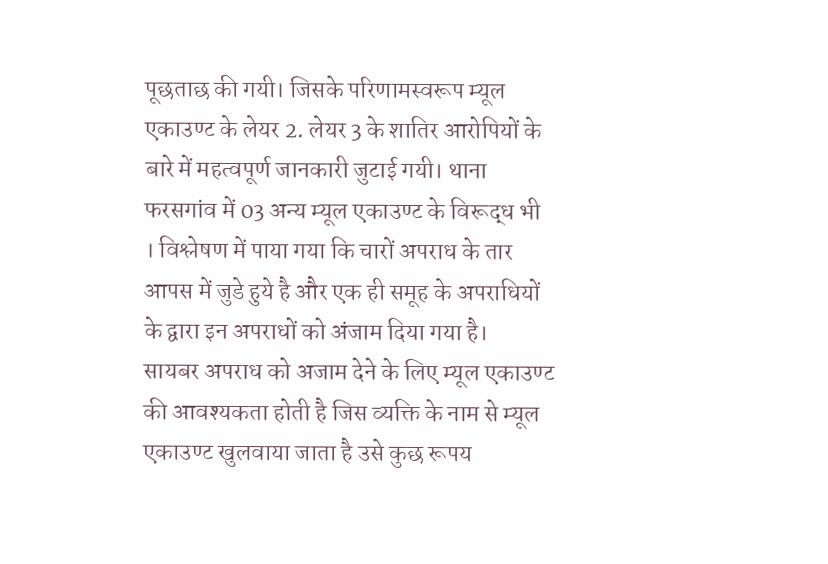पूछताछ की गयी। जिसके परिणामस्वरूप म्यूल एकाउण्ट के लेयर 2. लेयर 3 के शातिर आरोपियों के बारे में महत्वपूर्ण जानकारी जुटाई गयी। थाना फरसगांव में 03 अन्य म्यूल एकाउण्ट के विरूद्ध भी । विश्लेषण में पाया गया कि चारों अपराध के तार आपस में जुडे हुये है और एक ही समूह के अपराधियों के द्वारा इन अपराधों को अंजाम दिया गया है।
सायबर अपराध को अजाम देने के लिए म्यूल एकाउण्ट की आवश्यकता होती है जिस व्यक्ति के नाम से म्यूल एकाउण्ट खुलवाया जाता है उसे कुछ रूपय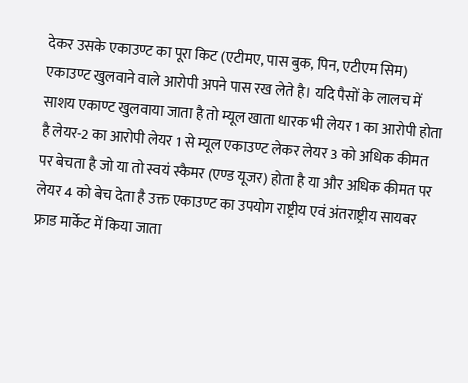देकर उसके एकाउण्ट का पूरा किट (एटीमए, पास बुक, पिन, एटीएम सिम) एकाउण्ट खुलवाने वाले आरोपी अपने पास रख लेते है। यदि पैसों के लालच में साशय एकाण्ट खुलवाया जाता है तो म्यूल खाता धारक भी लेयर 1 का आरोपी होता है लेयर-2 का आरोपी लेयर 1 से म्यूल एकाउण्ट लेकर लेयर 3 को अधिक कीमत पर बेचता है जो या तो स्वयं स्कैमर (एण्ड यूजर) होता है या और अधिक कीमत पर लेयर 4 को बेच देता है उक्त एकाउण्ट का उपयोग राष्ट्रीय एवं अंतराष्ट्रीय सायबर फ्राड मार्केट में किया जाता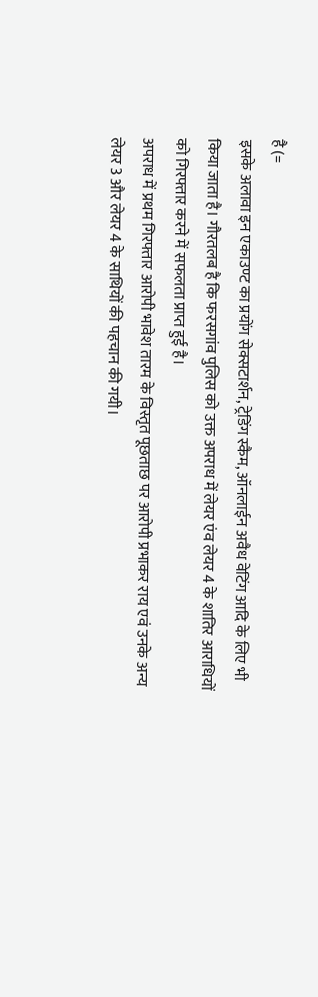है (=
इसके अलावा इन एकाउण्ट का प्रयोंग सेक्सटार्शन, ट्रेडिंग स्कैम, ऑनलाईन अवैध वेटिंग आदि के लिए भी किया जाता है। गौरतलब है कि फरसगांव पुलिस को उक्त अपराध में लेयर एंव लेयर 4 के शातिर आराधियों को गिरफ्तार करने में सफलता प्राप्त हुई है।
अपराध में प्रथम गिरफ्तार आरोपी भावेश तारम के विस्तृत पूछताछ पर आरोपी प्रभाकर राय एवं उनके अन्य लेयर 3 और लेयर 4 के साथियों की पहचान की गयी।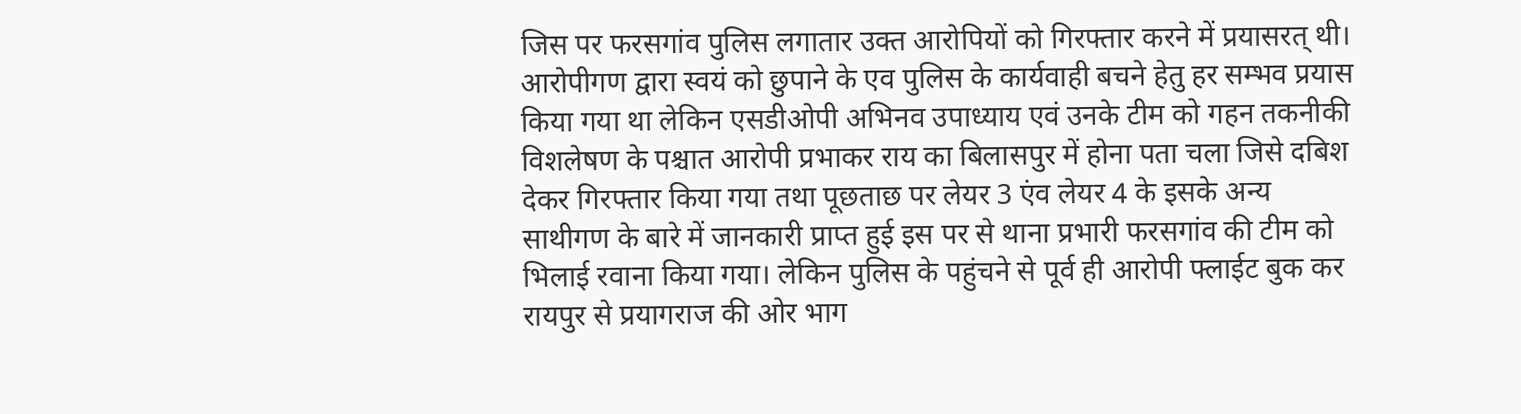जिस पर फरसगांव पुलिस लगातार उक्त आरोपियों को गिरफ्तार करने में प्रयासरत् थी। आरोपीगण द्वारा स्वयं को छुपाने के एव पुलिस के कार्यवाही बचने हेतु हर सम्भव प्रयास किया गया था लेकिन एसडीओपी अभिनव उपाध्याय एवं उनके टीम को गहन तकनीकी विशलेषण के पश्चात आरोपी प्रभाकर राय का बिलासपुर में होना पता चला जिसे दबिश देकर गिरफ्तार किया गया तथा पूछताछ पर लेयर 3 एंव लेयर 4 के इसके अन्य साथीगण के बारे में जानकारी प्राप्त हुई इस पर से थाना प्रभारी फरसगांव की टीम को भिलाई रवाना किया गया। लेकिन पुलिस के पहुंचने से पूर्व ही आरोपी फ्लाईट बुक कर रायपुर से प्रयागराज की ओर भाग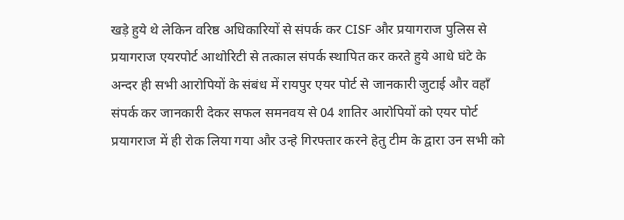खड़े हुये थे लेकिन वरिष्ठ अधिकारियों से संपर्क कर CISF और प्रयागराज पुलिस से प्रयागराज एयरपोर्ट आथोरिटी से तत्काल संपर्क स्थापित कर करते हुये आधे घंटे के अन्दर ही सभी आरोपियों के संबंध में रायपुर एयर पोर्ट से जानकारी जुटाई और वहाँ संपर्क कर जानकारी देकर सफल समनवय से 04 शातिर आरोपियों को एयर पोर्ट प्रयागराज में ही रोक लिया गया और उन्हे गिरफ्तार करने हेतु टीम के द्वारा उन सभी को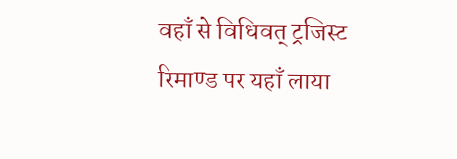वहाँ से विधिवत् ट्रजिस्ट रिमाण्ड पर यहाँ लाया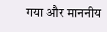गया और माननीय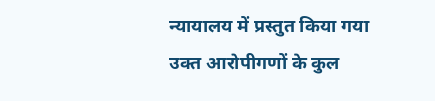न्यायालय में प्रस्तुत किया गया
उक्त आरोपीगणों के कुल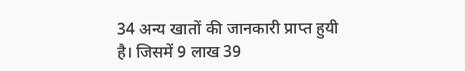34 अन्य खातों की जानकारी प्राप्त हुयी है। जिसमें 9 लाख 39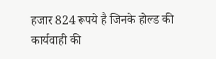हजार 824 रूपये है जिनके होल्ड की कार्यवाही की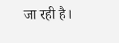जा रही है।